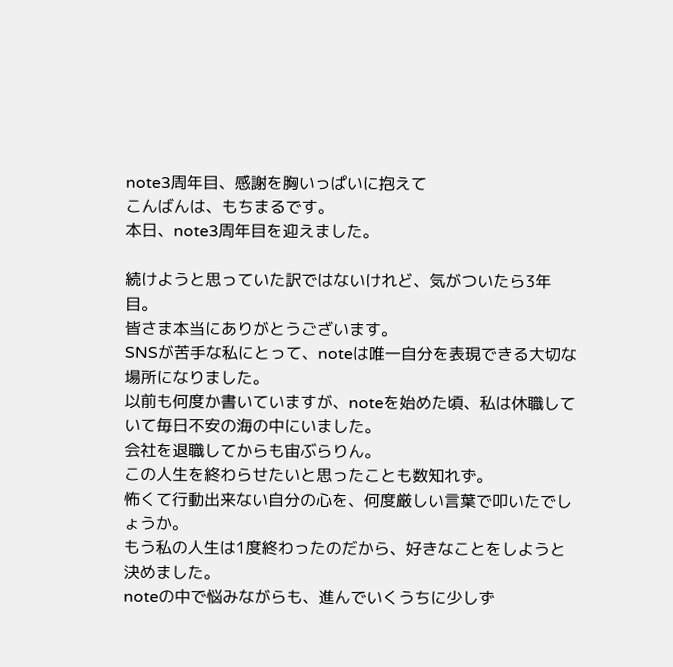note3周年目、感謝を胸いっぱいに抱えて
こんばんは、もちまるです。
本日、note3周年目を迎えました。

続けようと思っていた訳ではないけれど、気がついたら3年目。
皆さま本当にありがとうございます。
SNSが苦手な私にとって、noteは唯一自分を表現できる大切な場所になりました。
以前も何度か書いていますが、noteを始めた頃、私は休職していて毎日不安の海の中にいました。
会社を退職してからも宙ぶらりん。
この人生を終わらせたいと思ったことも数知れず。
怖くて行動出来ない自分の心を、何度厳しい言葉で叩いたでしょうか。
もう私の人生は1度終わったのだから、好きなことをしようと決めました。
noteの中で悩みながらも、進んでいくうちに少しず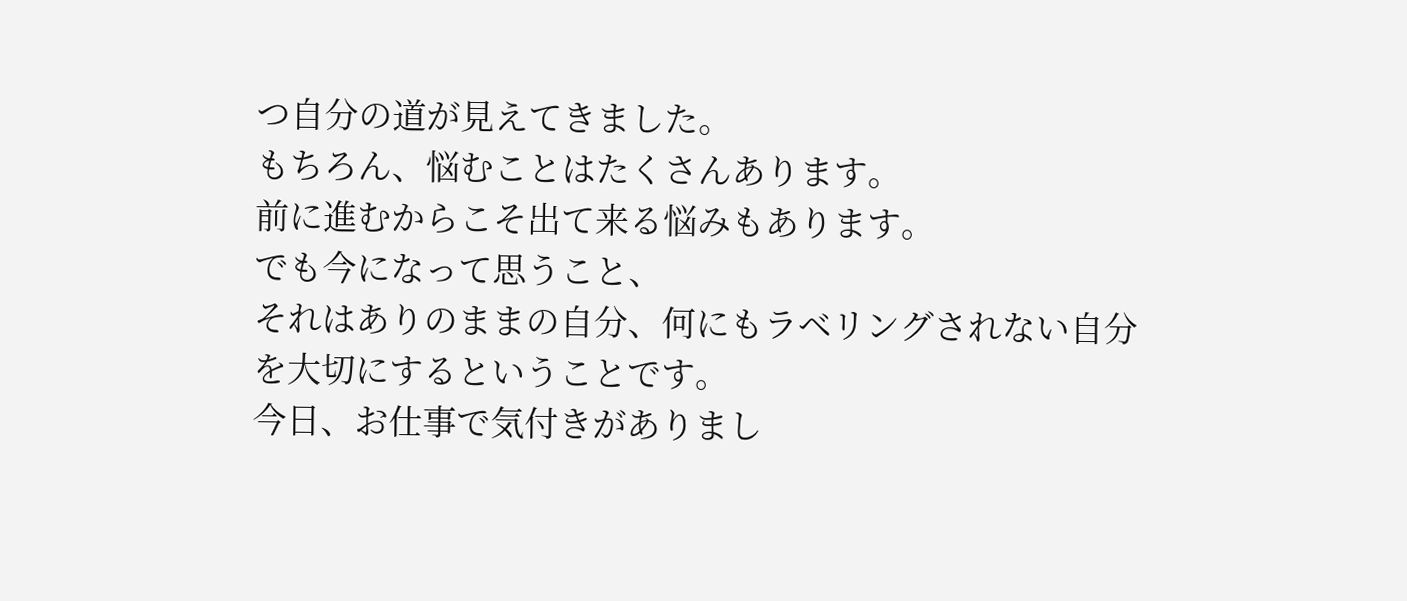つ自分の道が見えてきました。
もちろん、悩むことはたくさんあります。
前に進むからこそ出て来る悩みもあります。
でも今になって思うこと、
それはありのままの自分、何にもラベリングされない自分を大切にするということです。
今日、お仕事で気付きがありまし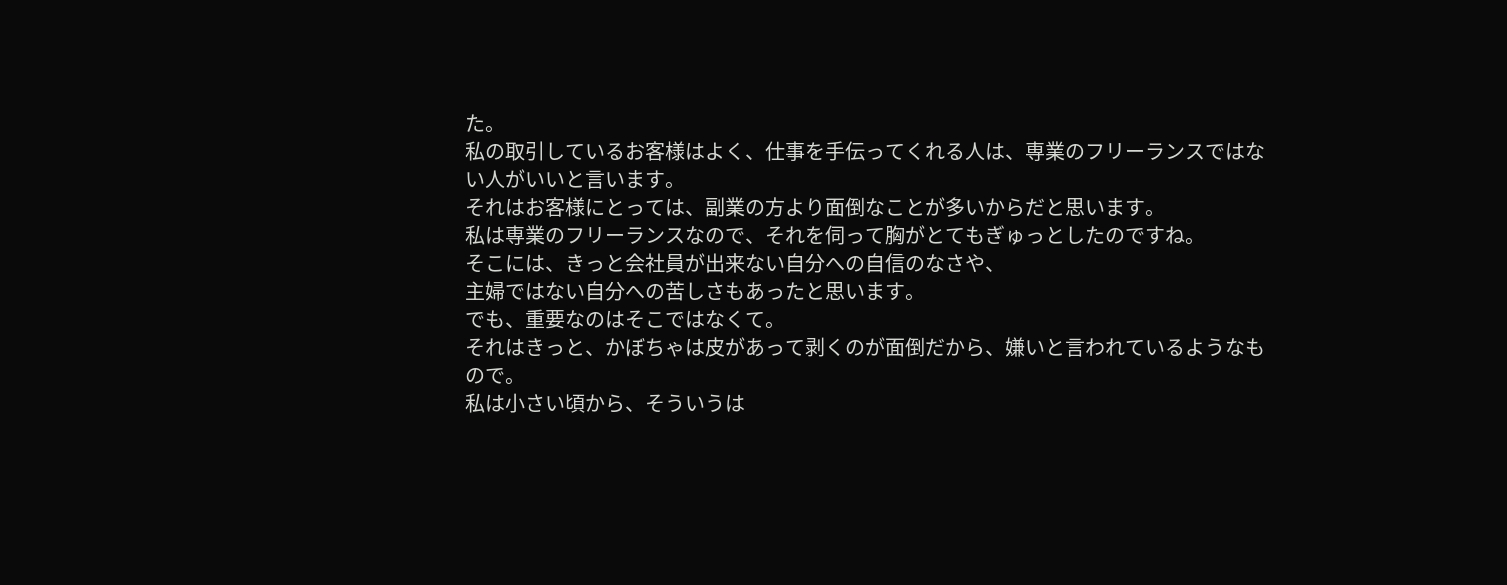た。
私の取引しているお客様はよく、仕事を手伝ってくれる人は、専業のフリーランスではない人がいいと言います。
それはお客様にとっては、副業の方より面倒なことが多いからだと思います。
私は専業のフリーランスなので、それを伺って胸がとてもぎゅっとしたのですね。
そこには、きっと会社員が出来ない自分への自信のなさや、
主婦ではない自分への苦しさもあったと思います。
でも、重要なのはそこではなくて。
それはきっと、かぼちゃは皮があって剥くのが面倒だから、嫌いと言われているようなもので。
私は小さい頃から、そういうは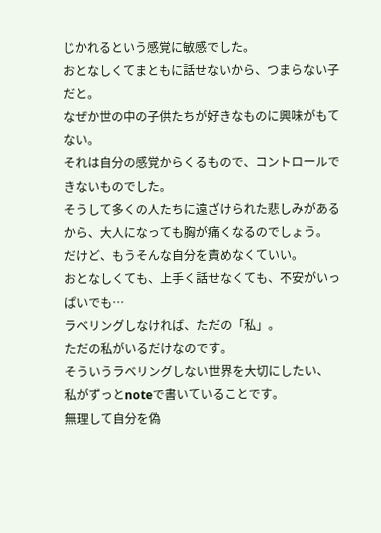じかれるという感覚に敏感でした。
おとなしくてまともに話せないから、つまらない子だと。
なぜか世の中の子供たちが好きなものに興味がもてない。
それは自分の感覚からくるもので、コントロールできないものでした。
そうして多くの人たちに遠ざけられた悲しみがあるから、大人になっても胸が痛くなるのでしょう。
だけど、もうそんな自分を責めなくていい。
おとなしくても、上手く話せなくても、不安がいっぱいでも…
ラベリングしなければ、ただの「私」。
ただの私がいるだけなのです。
そういうラベリングしない世界を大切にしたい、
私がずっとnoteで書いていることです。
無理して自分を偽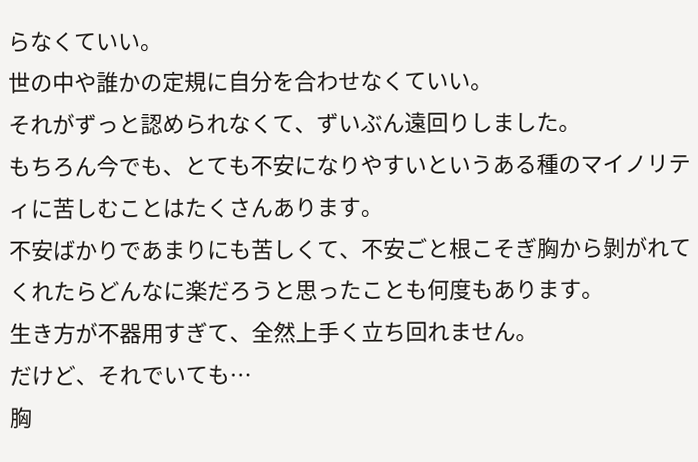らなくていい。
世の中や誰かの定規に自分を合わせなくていい。
それがずっと認められなくて、ずいぶん遠回りしました。
もちろん今でも、とても不安になりやすいというある種のマイノリティに苦しむことはたくさんあります。
不安ばかりであまりにも苦しくて、不安ごと根こそぎ胸から剝がれてくれたらどんなに楽だろうと思ったことも何度もあります。
生き方が不器用すぎて、全然上手く立ち回れません。
だけど、それでいても…
胸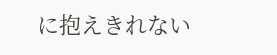に抱えきれない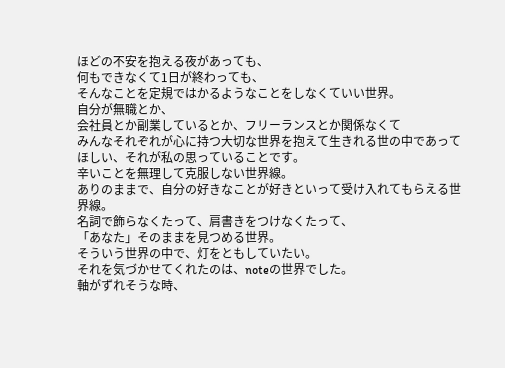ほどの不安を抱える夜があっても、
何もできなくて1日が終わっても、
そんなことを定規ではかるようなことをしなくていい世界。
自分が無職とか、
会社員とか副業しているとか、フリーランスとか関係なくて
みんなそれぞれが心に持つ大切な世界を抱えて生きれる世の中であってほしい、それが私の思っていることです。
辛いことを無理して克服しない世界線。
ありのままで、自分の好きなことが好きといって受け入れてもらえる世界線。
名詞で飾らなくたって、肩書きをつけなくたって、
「あなた」そのままを見つめる世界。
そういう世界の中で、灯をともしていたい。
それを気づかせてくれたのは、noteの世界でした。
軸がずれそうな時、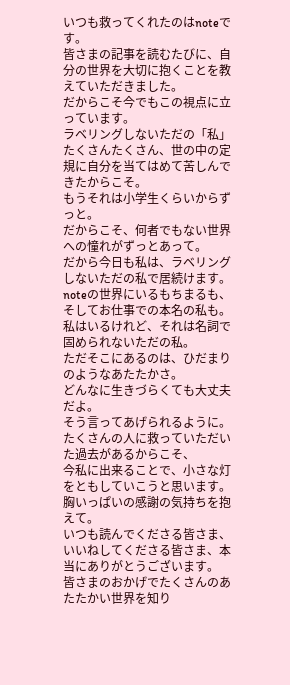いつも救ってくれたのはnoteです。
皆さまの記事を読むたびに、自分の世界を大切に抱くことを教えていただきました。
だからこそ今でもこの視点に立っています。
ラベリングしないただの「私」
たくさんたくさん、世の中の定規に自分を当てはめて苦しんできたからこそ。
もうそれは小学生くらいからずっと。
だからこそ、何者でもない世界への憧れがずっとあって。
だから今日も私は、ラベリングしないただの私で居続けます。
noteの世界にいるもちまるも、そしてお仕事での本名の私も。
私はいるけれど、それは名詞で固められないただの私。
ただそこにあるのは、ひだまりのようなあたたかさ。
どんなに生きづらくても大丈夫だよ。
そう言ってあげられるように。
たくさんの人に救っていただいた過去があるからこそ、
今私に出来ることで、小さな灯をともしていこうと思います。
胸いっぱいの感謝の気持ちを抱えて。
いつも読んでくださる皆さま、いいねしてくださる皆さま、本当にありがとうございます。
皆さまのおかげでたくさんのあたたかい世界を知り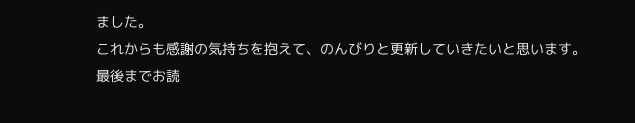ました。
これからも感謝の気持ちを抱えて、のんびりと更新していきたいと思います。
最後までお読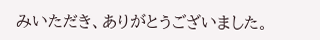みいただき、ありがとうございました。